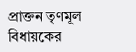প্রাক্তন তৃণমূল বিধায়কের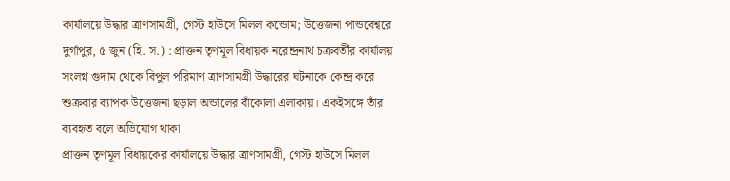কার্যালয়ে উদ্ধার ত্রাণসামগ্রী, গেস্ট হাউসে মিলল কন্ডোম; উত্তেজনা পান্ডবেশ্বরে
দুর্গাপুর, ৫ জুন (হি. স.) : প্রাক্তন তৃণমূল বিধায়ক নরেন্দ্রনাথ চক্রবর্তীর কার্যালয় সংলগ্ন গুদাম থেকে বিপুল পরিমাণ ত্রাণসামগ্রী উদ্ধারের ঘটনাকে কেন্দ্র করে শুক্রবার ব্যাপক উত্তেজনা ছড়াল অন্ডালের বাঁকোলা এলাকায়। একইসঙ্গে তাঁর ব্যবহৃত বলে অভিযোগ থাকা
প্রাক্তন তৃণমূল বিধায়কের কার্যালয়ে উদ্ধার ত্রাণসামগ্রী, গেস্ট হাউসে মিলল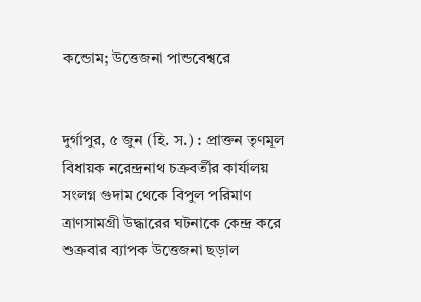কন্ডোম; উত্তেজনা পান্ডবেশ্বরে


দুর্গাপুর, ৫ জুন (হি. স.) : প্রাক্তন তৃণমূল বিধায়ক নরেন্দ্রনাথ চক্রবর্তীর কার্যালয় সংলগ্ন গুদাম থেকে বিপুল পরিমাণ ত্রাণসামগ্রী উদ্ধারের ঘটনাকে কেন্দ্র করে শুক্রবার ব্যাপক উত্তেজনা ছড়াল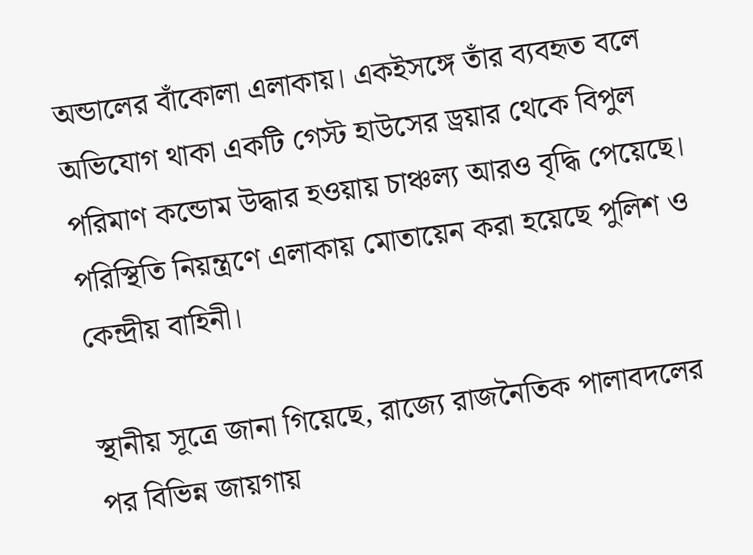অন্ডালের বাঁকোলা এলাকায়। একইসঙ্গে তাঁর ব্যবহৃত বলে অভিযোগ থাকা একটি গেস্ট হাউসের ড্রয়ার থেকে বিপুল পরিমাণ কন্ডোম উদ্ধার হওয়ায় চাঞ্চল্য আরও বৃদ্ধি পেয়েছে। পরিস্থিতি নিয়ন্ত্রণে এলাকায় মোতায়েন করা হয়েছে পুলিশ ও কেন্দ্রীয় বাহিনী।

স্থানীয় সূত্রে জানা গিয়েছে, রাজ্যে রাজনৈতিক পালাবদলের পর বিভিন্ন জায়গায়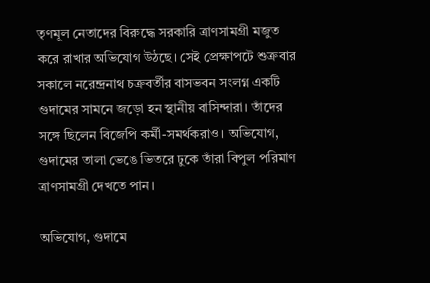তৃণমূল নেতাদের বিরুদ্ধে সরকারি ত্রাণসামগ্রী মজুত করে রাখার অভিযোগ উঠছে। সেই প্রেক্ষাপটে শুক্রবার সকালে নরেন্দ্রনাথ চক্রবর্তীর বাসভবন সংলগ্ন একটি গুদামের সামনে জড়ো হন স্থানীয় বাসিন্দারা। তাঁদের সঙ্গে ছিলেন বিজেপি কর্মী-সমর্থকরাও। অভিযোগ, গুদামের তালা ভেঙে ভিতরে ঢুকে তাঁরা বিপুল পরিমাণ ত্রাণসামগ্রী দেখতে পান।

অভিযোগ, গুদামে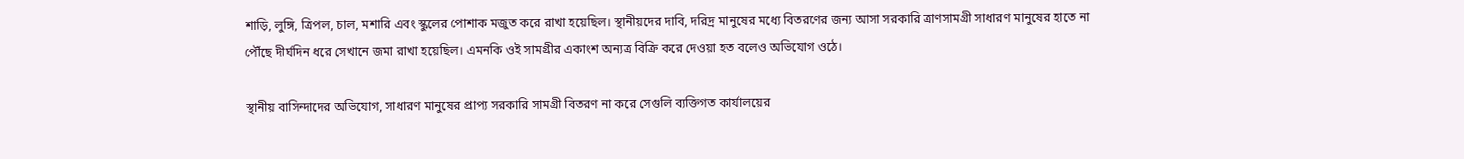শাড়ি, লুঙ্গি, ত্রিপল, চাল, মশারি এবং স্কুলের পোশাক মজুত করে রাখা হয়েছিল। স্থানীয়দের দাবি, দরিদ্র মানুষের মধ্যে বিতরণের জন্য আসা সরকারি ত্রাণসামগ্রী সাধারণ মানুষের হাতে না পৌঁছে দীর্ঘদিন ধরে সেখানে জমা রাখা হয়েছিল। এমনকি ওই সামগ্রীর একাংশ অন্যত্র বিক্রি করে দেওয়া হত বলেও অভিযোগ ওঠে।

স্থানীয় বাসিন্দাদের অভিযোগ, সাধারণ মানুষের প্রাপ্য সরকারি সামগ্রী বিতরণ না করে সেগুলি ব্যক্তিগত কার্যালয়ের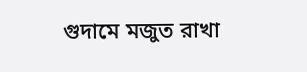গুদামে মজুত রাখা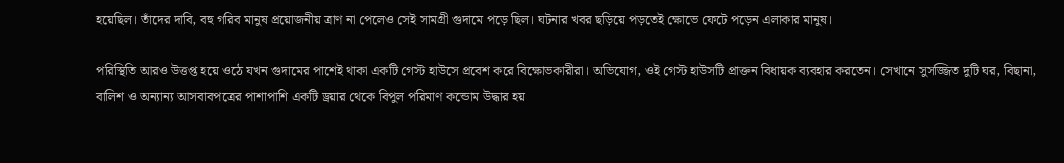হয়েছিল। তাঁদের দাবি, বহু গরিব মানুষ প্রয়োজনীয় ত্রাণ না পেলেও সেই সামগ্রী গুদামে পড়ে ছিল। ঘটনার খবর ছড়িয়ে পড়তেই ক্ষোভে ফেটে পড়েন এলাকার মানুষ।

পরিস্থিতি আরও উত্তপ্ত হয়ে ওঠে যখন গুদামের পাশেই থাকা একটি গেস্ট হাউসে প্রবেশ করে বিক্ষোভকারীরা। অভিযোগ, ওই গেস্ট হাউসটি প্রাক্তন বিধায়ক ব্যবহার করতেন। সেখানে সুসজ্জিত দুটি ঘর, বিছানা, বালিশ ও অন্যান্য আসবাবপত্রের পাশাপাশি একটি ড্রয়ার থেকে বিপুল পরিমাণ কন্ডোম উদ্ধার হয়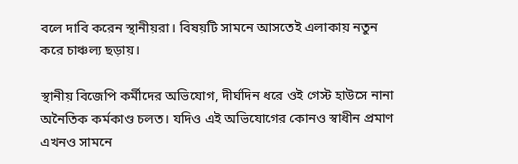বলে দাবি করেন স্থানীয়রা। বিষয়টি সামনে আসতেই এলাকায় নতুন করে চাঞ্চল্য ছড়ায়।

স্থানীয় বিজেপি কর্মীদের অভিযোগ, দীর্ঘদিন ধরে ওই গেস্ট হাউসে নানা অনৈতিক কর্মকাণ্ড চলত। যদিও এই অভিযোগের কোনও স্বাধীন প্রমাণ এখনও সামনে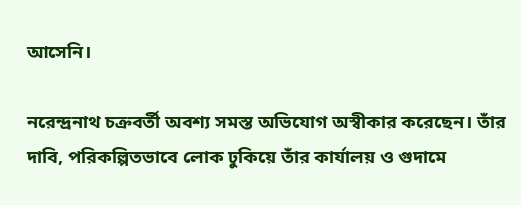আসেনি।

নরেন্দ্রনাথ চক্রবর্তী অবশ্য সমস্ত অভিযোগ অস্বীকার করেছেন। তাঁর দাবি, পরিকল্পিতভাবে লোক ঢুকিয়ে তাঁর কার্যালয় ও গুদামে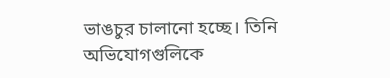ভাঙচুর চালানো হচ্ছে। তিনি অভিযোগগুলিকে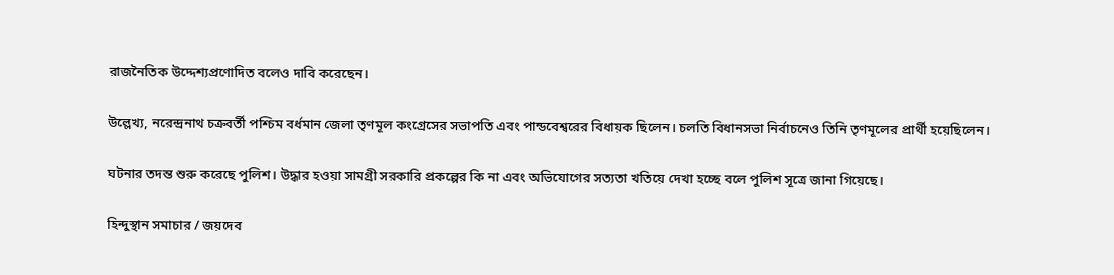রাজনৈতিক উদ্দেশ্যপ্রণোদিত বলেও দাবি করেছেন।

উল্লেখ্য, নরেন্দ্রনাথ চক্রবর্তী পশ্চিম বর্ধমান জেলা তৃণমূল কংগ্রেসের সভাপতি এবং পান্ডবেশ্বরের বিধায়ক ছিলেন। চলতি বিধানসভা নির্বাচনেও তিনি তৃণমূলের প্রার্থী হয়েছিলেন।

ঘটনার তদন্ত শুরু করেছে পুলিশ। উদ্ধার হওয়া সামগ্রী সরকারি প্রকল্পের কি না এবং অভিযোগের সত্যতা খতিয়ে দেখা হচ্ছে বলে পুলিশ সূত্রে জানা গিয়েছে।

হিন্দুস্থান সমাচার / জয়দেব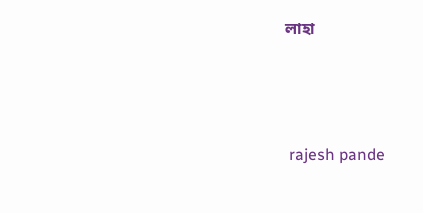লাহা






 rajesh pande